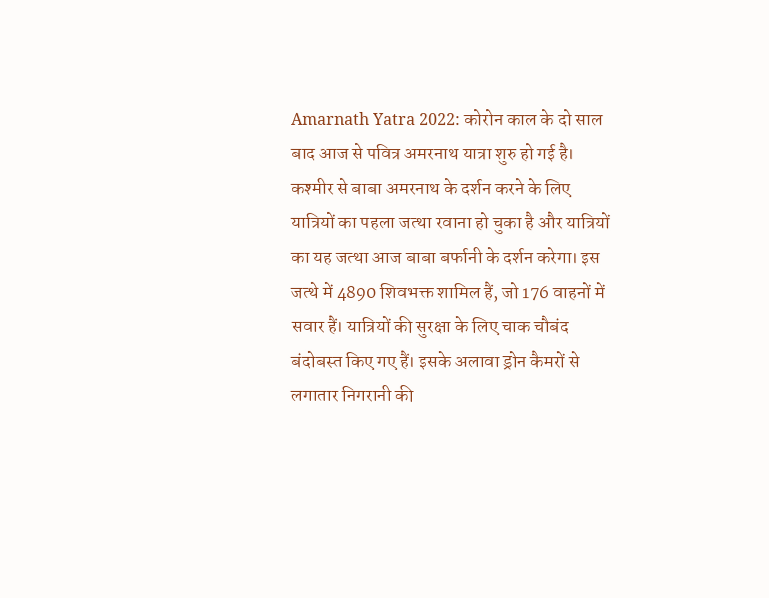Amarnath Yatra 2022: कोरोन काल के दो साल बाद आज से पवित्र अमरनाथ यात्रा शुरु हो गई है। कश्मीर से बाबा अमरनाथ के दर्शन करने के लिए यात्रियों का पहला जत्था रवाना हो चुका है और यात्रियों का यह जत्था आज बाबा बर्फानी के दर्शन करेगा। इस जत्थे में 4890 शिवभक्त शामिल हैं, जो 176 वाहनों में सवार हैं। यात्रियों की सुरक्षा के लिए चाक चौबंद बंदोबस्त किए गए हैं। इसके अलावा ड्रोन कैमरों से लगातार निगरानी की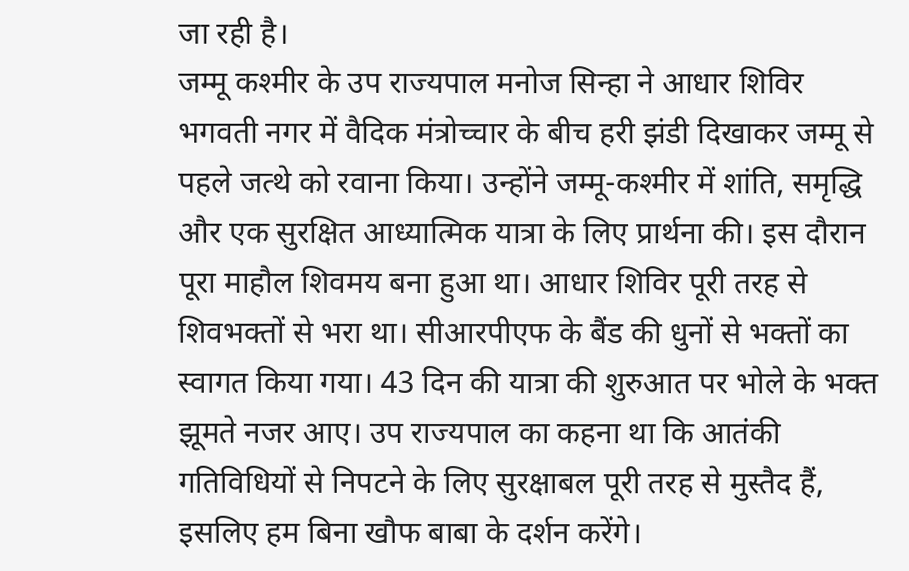जा रही है।
जम्मू कश्मीर के उप राज्यपाल मनोज सिन्हा ने आधार शिविर भगवती नगर में वैदिक मंत्रोच्चार के बीच हरी झंडी दिखाकर जम्मू से पहले जत्थे को रवाना किया। उन्होंने जम्मू-कश्मीर में शांति, समृद्धि और एक सुरक्षित आध्यात्मिक यात्रा के लिए प्रार्थना की। इस दौरान पूरा माहौल शिवमय बना हुआ था। आधार शिविर पूरी तरह से शिवभक्तों से भरा था। सीआरपीएफ के बैंड की धुनों से भक्तों का स्वागत किया गया। 43 दिन की यात्रा की शुरुआत पर भोले के भक्त झूमते नजर आए। उप राज्यपाल का कहना था कि आतंकी गतिविधियों से निपटने के लिए सुरक्षाबल पूरी तरह से मुस्तैद हैं, इसलिए हम बिना खौफ बाबा के दर्शन करेंगे।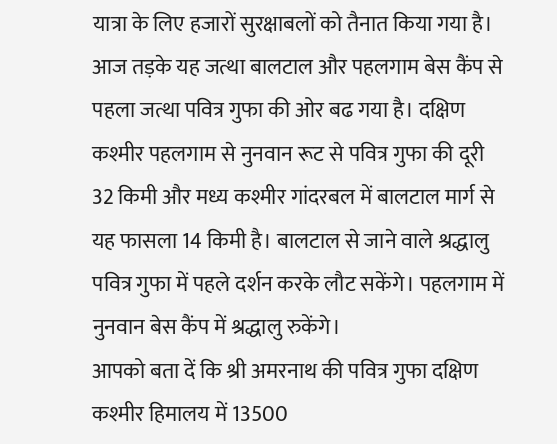यात्रा के लिए हजारों सुरक्षाबलों को तैनात किया गया है।
आज तड़के यह जत्था बालटाल और पहलगाम बेस कैंप से पहला जत्था पवित्र गुफा की ओर बढ गया है। दक्षिण कश्मीर पहलगाम से नुनवान रूट से पवित्र गुफा की दूरी 32 किमी और मध्य कश्मीर गांदरबल में बालटाल मार्ग से यह फासला 14 किमी है। बालटाल से जाने वाले श्रद्धालु पवित्र गुफा में पहले दर्शन करके लौट सकेंगे। पहलगाम में नुनवान बेस कैंप में श्रद्धालु रुकेंगे।
आपको बता दें कि श्री अमरनाथ की पवित्र गुफा दक्षिण कश्मीर हिमालय में 13500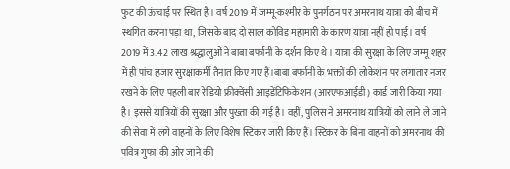फुट की ऊंचाई पर स्थित है। वर्ष 2019 में जम्मू-कश्मीर के पुनर्गठन पर अमरनाथ यात्रा को बीच में स्थगित करना पड़ा था, जिसके बाद दो साल कोविड महामारी के कारण यात्रा नहीं हो पाई। वर्ष 2019 में 3.42 लाख श्रद्धालुओं ने बाबा बर्फानी के दर्शन किए थे। यात्रा की सुरक्षा के लिए जम्मू शहर में ही पांच हजार सुरक्षाकर्मी तैनात किए गए हैं।बाबा बर्फानी के भक्तों की लोकेशन पर लगातार नजर रखने के लिए पहली बार रेडियो फ्रीक्वेंसी आइडेंटिफिकेशन (आरएफआईडी) कार्ड जारी किया गया है। इससे यात्रियों की सुरक्षा और पुख्ता की गई है। वहीं, पुलिस ने अमरनाथ यात्रियों को लाने ले जाने की सेवा में लगे वाहनों के लिए विशेष स्टिकर जारी किए हैं। स्टिकर के बिना वाहनों को अमरनाथ की पवित्र गुफा की ओर जाने की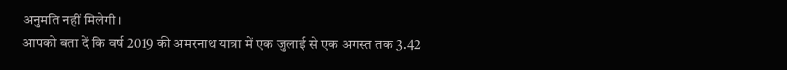अनुमति नहीं मिलेगी।
आपको बता दें कि वर्ष 2019 की अमरनाथ यात्रा में एक जुलाई से एक अगस्त तक 3.42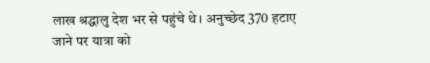लाख श्रद्धालु देश भर से पहुंचे थे। अनुच्छेद 370 हटाए जाने पर यात्रा को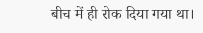बीच में ही रोक दिया गया था।